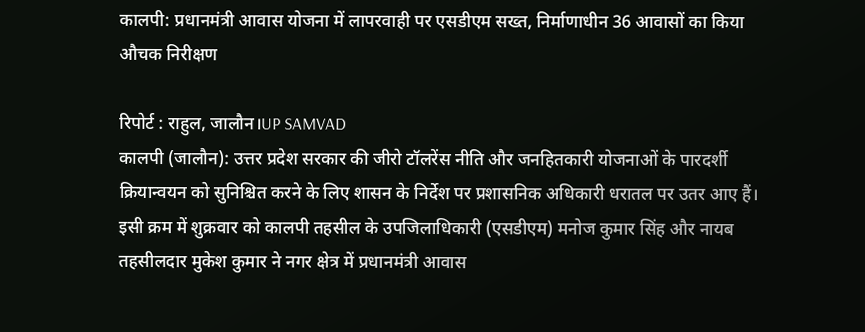कालपी: प्रधानमंत्री आवास योजना में लापरवाही पर एसडीएम सख्त, निर्माणाधीन 36 आवासों का किया औचक निरीक्षण

रिपोर्ट : राहुल, जालौन।UP SAMVAD
कालपी (जालौन): उत्तर प्रदेश सरकार की जीरो टॉलरेंस नीति और जनहितकारी योजनाओं के पारदर्शी क्रियान्वयन को सुनिश्चित करने के लिए शासन के निर्देश पर प्रशासनिक अधिकारी धरातल पर उतर आए हैं। इसी क्रम में शुक्रवार को कालपी तहसील के उपजिलाधिकारी (एसडीएम) मनोज कुमार सिंह और नायब तहसीलदार मुकेश कुमार ने नगर क्षेत्र में प्रधानमंत्री आवास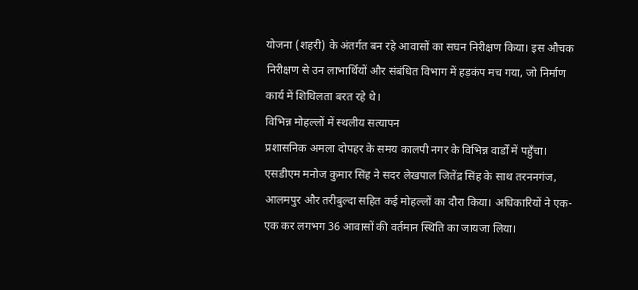योजना (शहरी) के अंतर्गत बन रहे आवासों का सघन निरीक्षण किया। इस औचक निरीक्षण से उन लाभार्थियों और संबंधित विभाग में हड़कंप मच गया, जो निर्माण कार्य में शिथिलता बरत रहे थे।
विभिन्न मोहल्लों में स्थलीय सत्यापन
प्रशासनिक अमला दोपहर के समय कालपी नगर के विभिन्न वार्डों में पहुँचा। एसडीएम मनोज कुमार सिंह ने सदर लेखपाल जितेंद्र सिंह के साथ तरननगंज, आलमपुर और तरीबुल्दा सहित कई मोहल्लों का दौरा किया। अधिकारियों ने एक-एक कर लगभग 36 आवासों की वर्तमान स्थिति का जायजा लिया।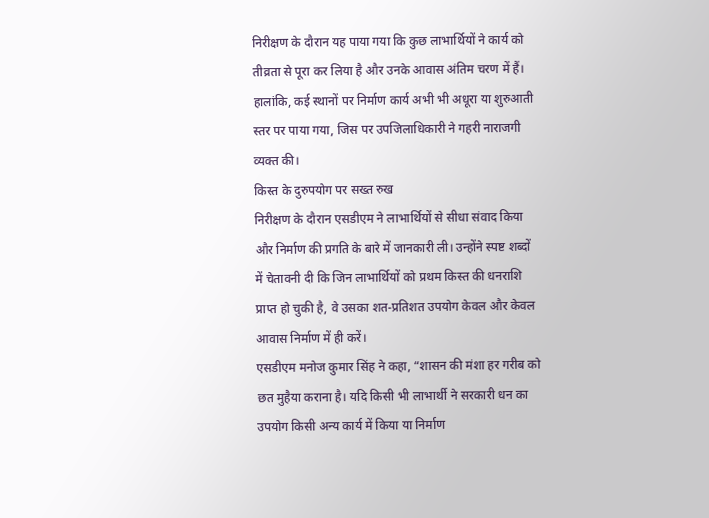निरीक्षण के दौरान यह पाया गया कि कुछ लाभार्थियों ने कार्य को तीव्रता से पूरा कर लिया है और उनके आवास अंतिम चरण में हैं। हालांकि, कई स्थानों पर निर्माण कार्य अभी भी अधूरा या शुरुआती स्तर पर पाया गया, जिस पर उपजिलाधिकारी ने गहरी नाराजगी व्यक्त की।
किस्त के दुरुपयोग पर सख्त रुख
निरीक्षण के दौरान एसडीएम ने लाभार्थियों से सीधा संवाद किया और निर्माण की प्रगति के बारे में जानकारी ली। उन्होंने स्पष्ट शब्दों में चेतावनी दी कि जिन लाभार्थियों को प्रथम किस्त की धनराशि प्राप्त हो चुकी है, वे उसका शत-प्रतिशत उपयोग केवल और केवल आवास निर्माण में ही करें।
एसडीएम मनोज कुमार सिंह ने कहा, “शासन की मंशा हर गरीब को छत मुहैया कराना है। यदि किसी भी लाभार्थी ने सरकारी धन का उपयोग किसी अन्य कार्य में किया या निर्माण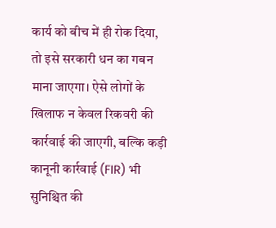कार्य को बीच में ही रोक दिया, तो इसे सरकारी धन का गबन माना जाएगा। ऐसे लोगों के खिलाफ न केवल रिकवरी की कार्रवाई की जाएगी, बल्कि कड़ी कानूनी कार्रवाई (FIR) भी सुनिश्चित की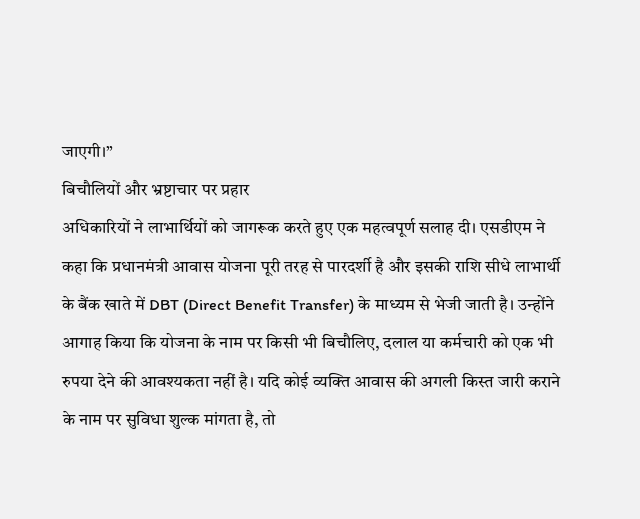जाएगी।”
बिचौलियों और भ्रष्टाचार पर प्रहार
अधिकारियों ने लाभार्थियों को जागरूक करते हुए एक महत्वपूर्ण सलाह दी। एसडीएम ने कहा कि प्रधानमंत्री आवास योजना पूरी तरह से पारदर्शी है और इसकी राशि सीधे लाभार्थी के बैंक खाते में DBT (Direct Benefit Transfer) के माध्यम से भेजी जाती है। उन्होंने आगाह किया कि योजना के नाम पर किसी भी बिचौलिए, दलाल या कर्मचारी को एक भी रुपया देने की आवश्यकता नहीं है। यदि कोई व्यक्ति आवास की अगली किस्त जारी कराने के नाम पर सुविधा शुल्क मांगता है, तो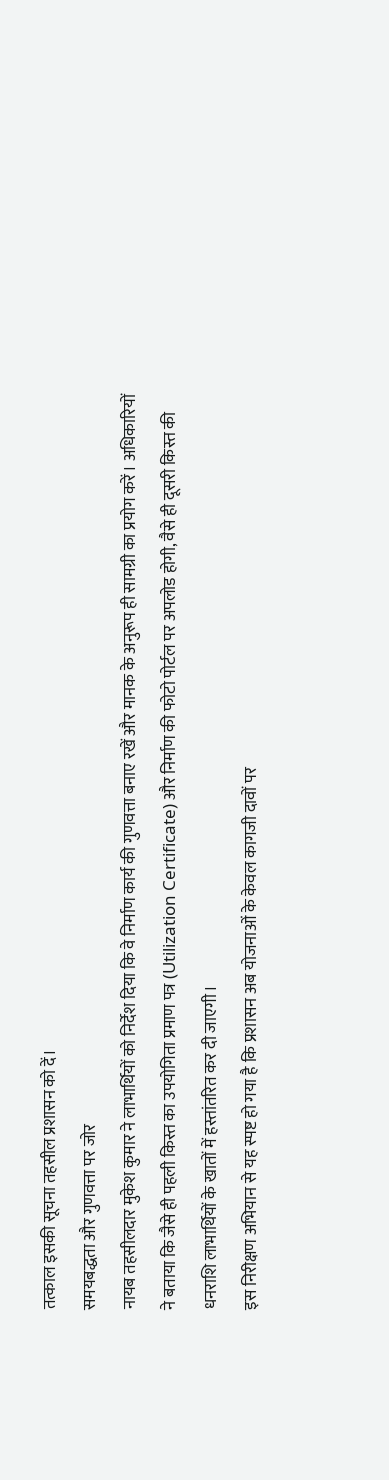तत्काल इसकी सूचना तहसील प्रशासन को दें।
समयबद्धता और गुणवत्ता पर जोर
नायब तहसीलदार मुकेश कुमार ने लाभार्थियों को निर्देश दिया कि वे निर्माण कार्य की गुणवत्ता बनाए रखें और मानक के अनुरूप ही सामग्री का प्रयोग करें। अधिकारियों ने बताया कि जैसे ही पहली किस्त का उपयोगिता प्रमाण पत्र (Utilization Certificate) और निर्माण की फोटो पोर्टल पर अपलोड होगी, वैसे ही दूसरी किस्त की धनराशि लाभार्थियों के खातों में हस्तांतरित कर दी जाएगी।
इस निरीक्षण अभियान से यह स्पष्ट हो गया है कि प्रशासन अब योजनाओं के केवल कागजी दावों पर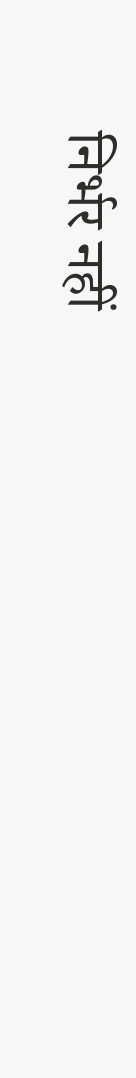निर्भर नहीं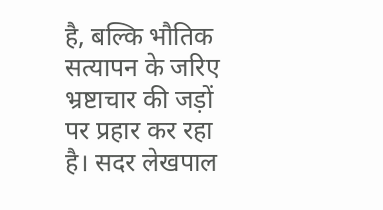है, बल्कि भौतिक सत्यापन के जरिए भ्रष्टाचार की जड़ों पर प्रहार कर रहा है। सदर लेखपाल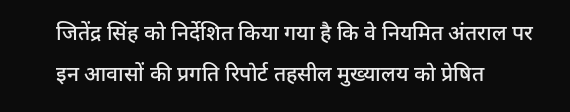जितेंद्र सिंह को निर्देशित किया गया है कि वे नियमित अंतराल पर इन आवासों की प्रगति रिपोर्ट तहसील मुख्यालय को प्रेषित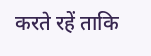करते रहें ताकि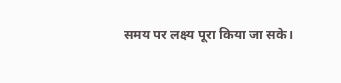समय पर लक्ष्य पूरा किया जा सके।